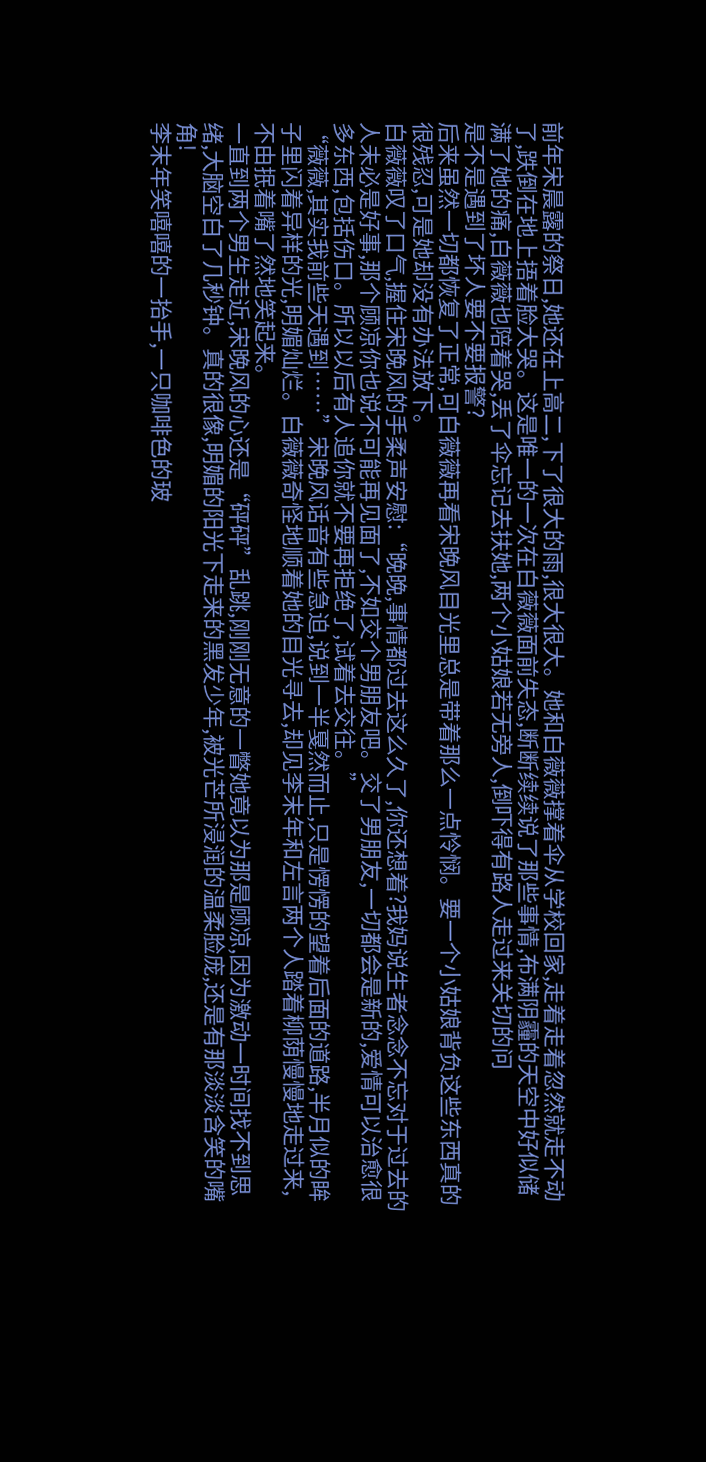前年宋晨露的祭日,她还在上高二,下了很大的雨,很大很大。她和白薇薇撑着伞从学校回家,走着走着忽然就走不动了,跌倒在地上捂着脸大哭。这是唯一的一次在白薇薇面前失态,断断续续说了那些事情,布满阴霾的天空中好似储满了她的痛,白薇薇也陪着哭,丢了伞忘记去扶她,两个小姑娘若无旁人,倒吓得有路人走过来关切的问
是不是遇到了坏人要不要报警?
后来虽然一切都恢复了正常,可白薇薇再看宋晚风目光里总是带着那么一点怜悯。要一个小姑娘背负这些东西真的很残忍,可是她却没有办法放下。
白薇薇叹了口气,握住宋晚风的手柔声安慰:“晚晚,事情都过去这么久了,你还想着?我妈说生者念念不忘对于过去的人未必是好事,那个顾凉你也说不可能再见面了,不如交个男朋友吧。交了男朋友,一切都会是新的,爱情可以治愈很多东西,包括伤口。所以以后有人追你就不要再拒绝了,试着去交往。”
“薇薇,其实我前些天遇到……”宋晚风话音有些急迫,说到一半戛然而止,只是愣愣的望着后面的道路,半月似的眸子里闪着异样的光,明媚灿烂。白薇薇奇怪地顺着她的目光寻去,却见李末年和左言两个人踏着柳荫慢慢地走过来,不由抿着嘴了然地笑起来。
一直到两个男生走近,宋晚风的心还是“砰砰”乱跳,刚刚无意的一瞥她竟以为那是顾凉,因为激动一时间找不到思绪,大脑空白了几秒钟。真的很像,明媚的阳光下走来的黑发少年,被光芒所浸润的温柔脸庞,还是有那淡淡含笑的嘴角!
李末年笑嘻嘻的一抬手,一只咖啡色的玻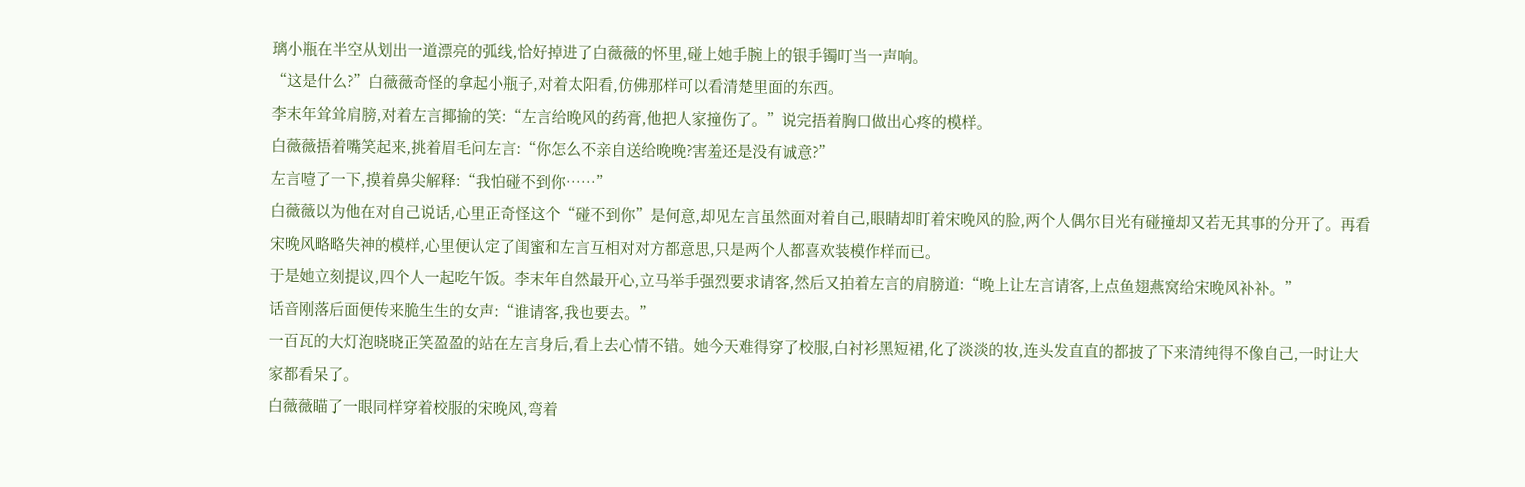璃小瓶在半空从划出一道漂亮的弧线,恰好掉进了白薇薇的怀里,碰上她手腕上的银手镯叮当一声响。
“这是什么?”白薇薇奇怪的拿起小瓶子,对着太阳看,仿佛那样可以看清楚里面的东西。
李末年耸耸肩膀,对着左言揶揄的笑:“左言给晚风的药膏,他把人家撞伤了。”说完捂着胸口做出心疼的模样。
白薇薇捂着嘴笑起来,挑着眉毛问左言:“你怎么不亲自送给晚晚?害羞还是没有诚意?”
左言噎了一下,摸着鼻尖解释:“我怕碰不到你……”
白薇薇以为他在对自己说话,心里正奇怪这个“碰不到你”是何意,却见左言虽然面对着自己,眼睛却盯着宋晚风的脸,两个人偶尔目光有碰撞却又若无其事的分开了。再看宋晚风略略失神的模样,心里便认定了闺蜜和左言互相对对方都意思,只是两个人都喜欢装模作样而已。
于是她立刻提议,四个人一起吃午饭。李末年自然最开心,立马举手强烈要求请客,然后又拍着左言的肩膀道:“晚上让左言请客,上点鱼翅燕窝给宋晚风补补。”
话音刚落后面便传来脆生生的女声:“谁请客,我也要去。”
一百瓦的大灯泡晓晓正笑盈盈的站在左言身后,看上去心情不错。她今天难得穿了校服,白衬衫黑短裙,化了淡淡的妆,连头发直直的都披了下来清纯得不像自己,一时让大家都看呆了。
白薇薇瞄了一眼同样穿着校服的宋晚风,弯着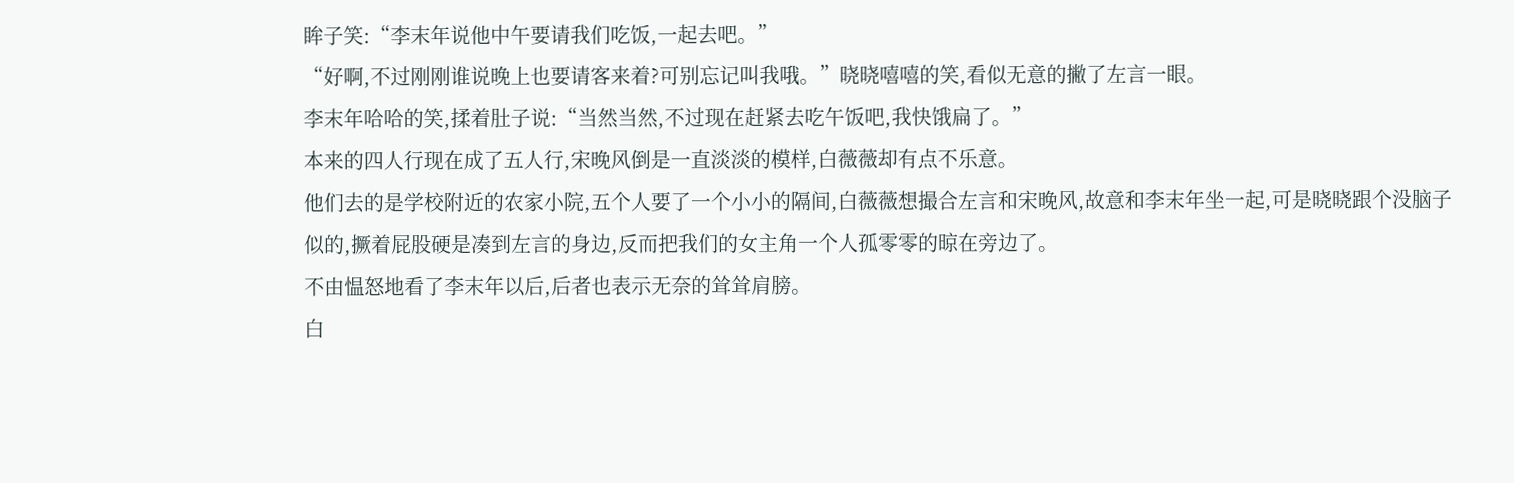眸子笑:“李末年说他中午要请我们吃饭,一起去吧。”
“好啊,不过刚刚谁说晚上也要请客来着?可别忘记叫我哦。”晓晓嘻嘻的笑,看似无意的撇了左言一眼。
李末年哈哈的笑,揉着肚子说:“当然当然,不过现在赶紧去吃午饭吧,我快饿扁了。”
本来的四人行现在成了五人行,宋晚风倒是一直淡淡的模样,白薇薇却有点不乐意。
他们去的是学校附近的农家小院,五个人要了一个小小的隔间,白薇薇想撮合左言和宋晚风,故意和李末年坐一起,可是晓晓跟个没脑子似的,撅着屁股硬是凑到左言的身边,反而把我们的女主角一个人孤零零的晾在旁边了。
不由愠怒地看了李末年以后,后者也表示无奈的耸耸肩膀。
白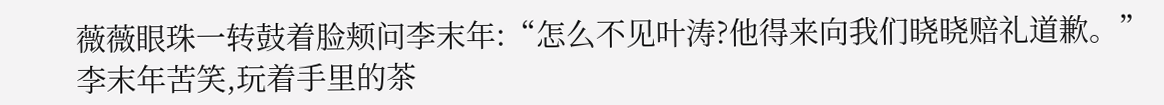薇薇眼珠一转鼓着脸颊问李末年:“怎么不见叶涛?他得来向我们晓晓赔礼道歉。”
李末年苦笑,玩着手里的茶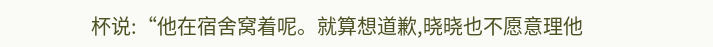杯说:“他在宿舍窝着呢。就算想道歉,晓晓也不愿意理他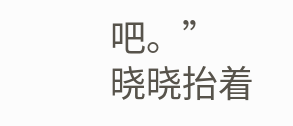吧。”
晓晓抬着